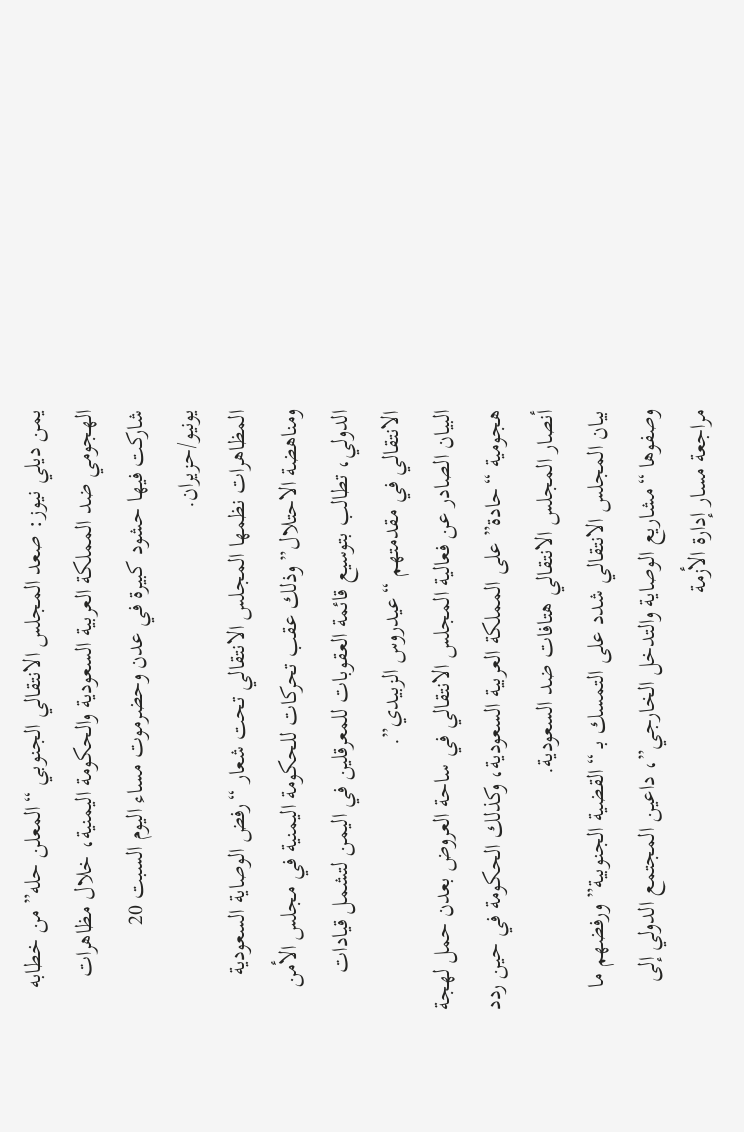يمن ديلي نيوز: صعد المجلس الانتقالي الجنوبي “المعلن حله” من خطابه الهجومي ضد المملكة العربية السعودية والحكومة اليمنية، خلال مظاهرات شاركت فيها حشود كبيرة في عدن وحضرموت مساء اليوم السبت 20 يونيو/حزيران.
المظاهرات نظمها المجلس الانتقالي تحت شعار “رفض الوصاية السعودية ومناهضة الاحتلال” وذلك عقب تحركات للحكومة اليمنية في مجلس الأمن الدولي، تطالب بتوسيع قائمة العقوبات للمعرقلين في اليمن لتشمل قيادات الانتقالي في مقدمتهم “عيدروس الزبيدي”.
البيان الصادر عن فعالية المجلس الانتقالي في ساحة العروض بعدن حمل لهجة هجومية “حادة” على المملكة العربية السعودية، وكذلك الحكومة في حين ردد أنصار المجلس الانتقالي هتافات ضد السعودية.
بيان المجلس الانتقالي شدد على التمسك بـ “القضية الجنوبية” ورفضهم ما وصفوها “مشاريع الوصاية والتدخل الخارجي”، داعين المجتمع الدولي إلى مراجعة مسار إدارة الأزمة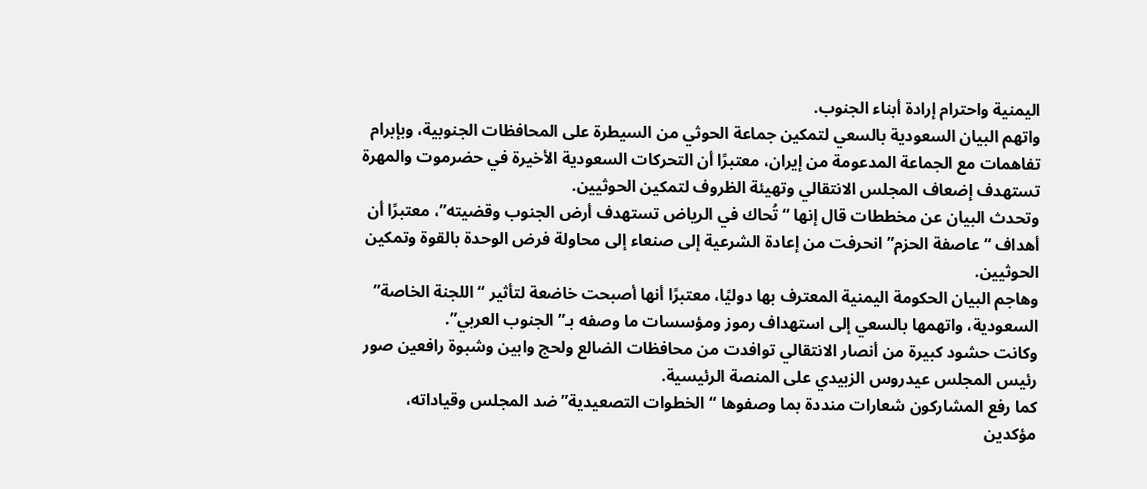اليمنية واحترام إرادة أبناء الجنوب.
واتهم البيان السعودية بالسعي لتمكين جماعة الحوثي من السيطرة على المحافظات الجنوبية، وبإبرام تفاهمات مع الجماعة المدعومة من إيران، معتبرًا أن التحركات السعودية الأخيرة في حضرموت والمهرة تستهدف إضعاف المجلس الانتقالي وتهيئة الظروف لتمكين الحوثيين.
وتحدث البيان عن مخططات قال إنها “تُحاك في الرياض تستهدف أرض الجنوب وقضيته”، معتبرًا أن أهداف “عاصفة الحزم” انحرفت من إعادة الشرعية إلى صنعاء إلى محاولة فرض الوحدة بالقوة وتمكين الحوثيين.
وهاجم البيان الحكومة اليمنية المعترف بها دوليًا، معتبرًا أنها أصبحت خاضعة لتأثير “اللجنة الخاصة” السعودية، واتهمها بالسعي إلى استهداف رموز ومؤسسات ما وصفه بـ”الجنوب العربي”.
وكانت حشود كبيرة من أنصار الانتقالي توافدت من محافظات الضالع ولحج وابين وشبوة رافعين صور رئيس المجلس عيدروس الزبيدي على المنصة الرئيسية.
كما رفع المشاركون شعارات منددة بما وصفوها “الخطوات التصعيدية” ضد المجلس وقياداته، مؤكدين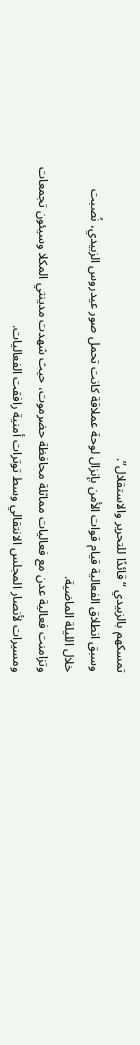تمسكهم بالزبيدي “قائدًا للتحرير والاستقلال”.
وسبق انطلاق الفعالية قيام قوات الأمن بإنزال لوحة عملاقة كانت تحمل صور عيدروس الزبيدي، نُصبت خلال الليلة الماضية.
وتزامنت فعالية عدن مع فعاليات مماثلة محافظة حضرموت، حيث شهدت مدينتي المكلا وسيئون تجمعات ومسيرات لأنصار المجلس الانتقالي وسط توترات أمنية رافقت الفعاليات.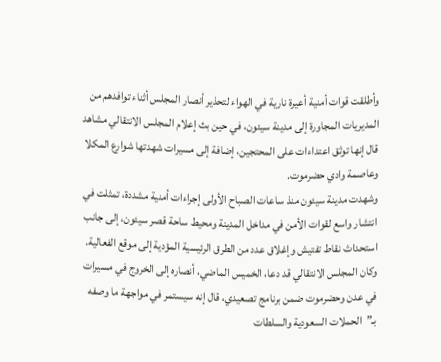وأطلقت قوات أمنية أعيرة نارية في الهواء لتحذير أنصار المجلس أثناء توافدهم من المديريات المجاورة إلى مدينة سيئون، في حين بث إعلام المجلس الانتقالي مشاهد قال إنها توثق اعتداءات على المحتجين، إضافة إلى مسيرات شهدتها شوارع المكلا وعاصمة وادي حضرموت.
وشهدت مدينة سيئون منذ ساعات الصباح الأولى إجراءات أمنية مشددة، تمثلت في انتشار واسع لقوات الأمن في مداخل المدينة ومحيط ساحة قصر سيئون، إلى جانب استحداث نقاط تفتيش وإغلاق عدد من الطرق الرئيسية المؤدية إلى موقع الفعالية.
وكان المجلس الانتقالي قد دعا، الخميس الماضي، أنصاره إلى الخروج في مسيرات في عدن وحضرموت ضمن برنامج تصعيدي، قال إنه سيستمر في مواجهة ما وصفه بـ”الحملات السعودية والسلطات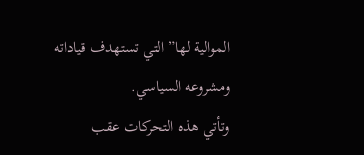الموالية لها” التي تستهدف قياداته ومشروعه السياسي.
وتأتي هذه التحركات عقب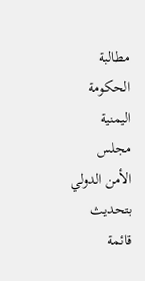مطالبة الحكومة اليمنية مجلس الأمن الدولي بتحديث قائمة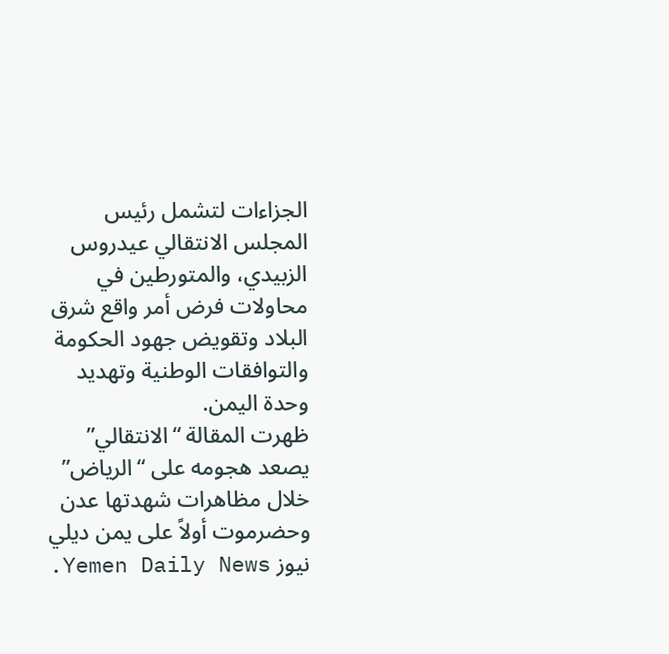الجزاءات لتشمل رئيس المجلس الانتقالي عيدروس الزبيدي، والمتورطين في محاولات فرض أمر واقع شرق البلاد وتقويض جهود الحكومة والتوافقات الوطنية وتهديد وحدة اليمن.
ظهرت المقالة “الانتقالي” يصعد هجومه على “الرياض” خلال مظاهرات شهدتها عدن وحضرموت أولاً على يمن ديلي نيوز Yemen Daily News.